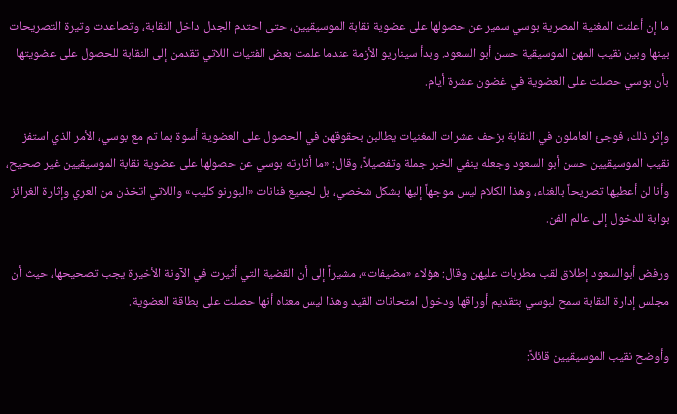ما إن أعلنت المغنية المصرية بوسي سمير عن حصولها على عضوية نقابة الموسيقيين، حتى احتدم الجدل داخل النقابة، وتصاعدت وتيرة التصريحات بينها وبين نقيب المهن الموسيقية حسن أبو السعود. وبدأ سيناريو الأزمة عندما علمت بعض الفتيات اللاتي تقدمن إلى النقابة للحصول على عضويتها بأن بوسي حصلت على العضوية في غضون عشرة أيام.

وإثر ذلك، فوجئ العاملون في النقابة بزحف عشرات المغنيات يطالبن بحقوقهن في الحصول على العضوية أسوة بما تم مع بوسي، الأمر الذي استفز نقيب الموسيقيين حسن أبو السعود وجعله ينفي الخبر جملة وتفصيلاً، وقال: «ما أثارته بوسي عن حصولها على عضوية نقابة الموسيقيين غير صحيح، وأنا لن أعطيها تصريحاً بالغناء، وهذا الكلام ليس موجهاً إليها بشكل شخصي، بل لجميع فنانات «البورنو كليب» واللاتي اتخذن من العري وإثارة الغرائز بوابة للدخول إلى عالم الفن.

ورفض أبوالسعود إطلاق لقب مطربات عليهن وقال: هؤلاء «مضيفات»، مشيراً إلى أن القضية التي أثيرت في الآونة الأخيرة يجب تصحيحها، حيث أن مجلس إدارة النقابة سمح لبوسي بتقديم أوراقها ودخول امتحانات القيد وهذا ليس معناه أنها حصلت على بطاقة العضوية.

وأوضح نقيب الموسيقيين قائلاً: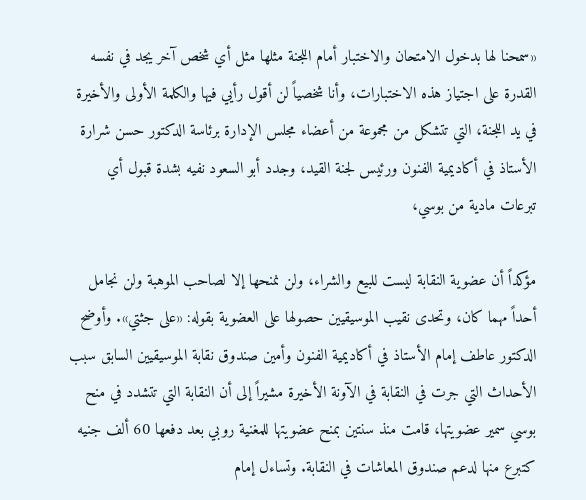«سمحنا لها بدخول الامتحان والاختبار أمام اللجنة مثلها مثل أي شخص آخر يجد في نفسه القدرة على اجتياز هذه الاختبارات، وأنا شخصياً لن أقول رأيي فيها والكلمة الأولى والأخيرة في يد اللجنة، التي تتشكل من مجموعة من أعضاء مجلس الإدارة برئاسة الدكتور حسن شرارة الأستاذ في أكاديمية الفنون ورئيس لجنة القيد، وجدد أبو السعود نفيه بشدة قبول أي تبرعات مادية من بوسي،

مؤكداً أن عضوية النقابة ليست للبيع والشراء، ولن نمنحها إلا لصاحب الموهبة ولن نجامل أحداً مهما كان، وتحدى نقيب الموسيقيين حصولها على العضوية بقوله: «على جثتي». وأوضح الدكتور عاطف إمام الأستاذ في أكاديمية الفنون وأمين صندوق نقابة الموسيقيين السابق سبب الأحداث التي جرت في النقابة في الآونة الأخيرة مشيراً إلى أن النقابة التي تتشدد في منح بوسي سمير عضويتها، قامت منذ سنتين بمنح عضويتها للمغنية روبي بعد دفعها 60 ألف جنيه كتبرع منها لدعم صندوق المعاشات في النقابة. وتساءل إمام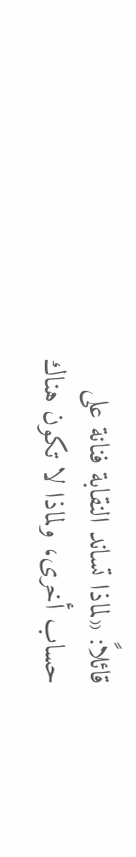قائلاً: «لماذا تساند النقابة فنانة على حساب أخرى، ولماذا لا تكون هناك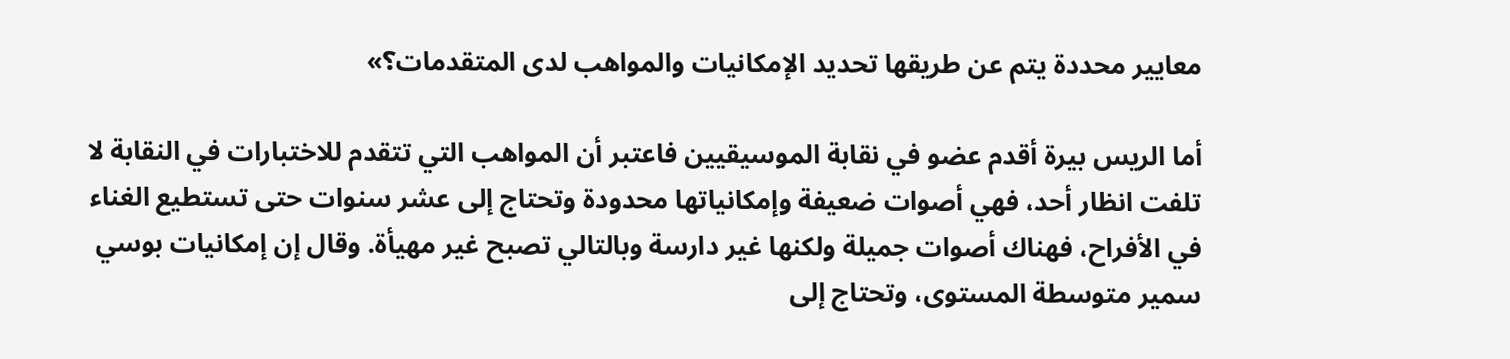معايير محددة يتم عن طريقها تحديد الإمكانيات والمواهب لدى المتقدمات؟»

أما الريس بيرة أقدم عضو في نقابة الموسيقيين فاعتبر أن المواهب التي تتقدم للاختبارات في النقابة لا تلفت انظار أحد، فهي أصوات ضعيفة وإمكانياتها محدودة وتحتاج إلى عشر سنوات حتى تستطيع الغناء في الأفراح، فهناك أصوات جميلة ولكنها غير دارسة وبالتالي تصبح غير مهيأة. وقال إن إمكانيات بوسي سمير متوسطة المستوى، وتحتاج إلى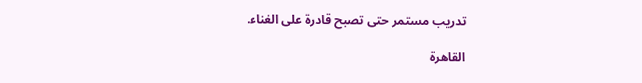تدريب مستمر حتى تصبح قادرة على الغناء.

القاهرة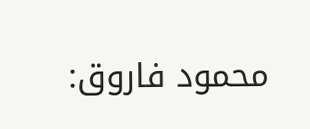محمود فاروق: